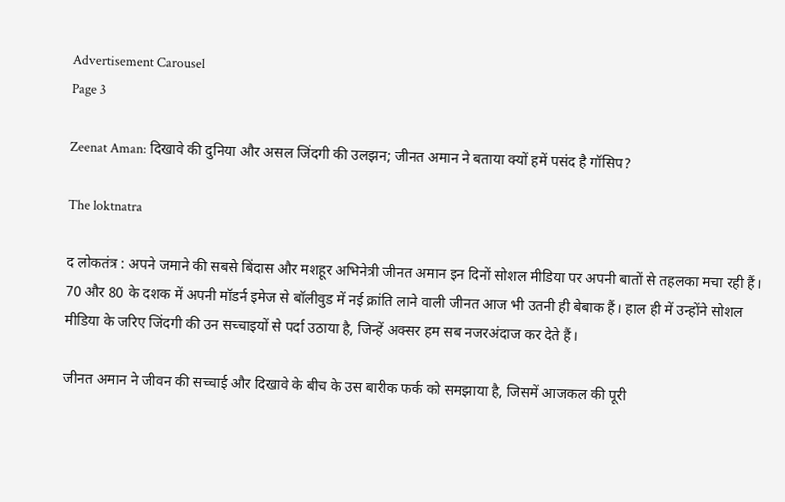Advertisement Carousel
Page 3

Zeenat Aman: दिखावे की दुनिया और असल जिंदगी की उलझन; जीनत अमान ने बताया क्यों हमें पसंद है गॉसिप?

The loktnatra

द लोकतंत्र : अपने जमाने की सबसे बिंदास और मशहूर अभिनेत्री जीनत अमान इन दिनों सोशल मीडिया पर अपनी बातों से तहलका मचा रही हैं। 70 और 80 के दशक में अपनी मॉडर्न इमेज से बॉलीवुड में नई क्रांति लाने वाली जीनत आज भी उतनी ही बेबाक हैं। हाल ही में उन्होंने सोशल मीडिया के जरिए जिंदगी की उन सच्चाइयों से पर्दा उठाया है, जिन्हें अक्सर हम सब नजरअंदाज कर देते हैं।

जीनत अमान ने जीवन की सच्चाई और दिखावे के बीच के उस बारीक फर्क को समझाया है, जिसमें आजकल की पूरी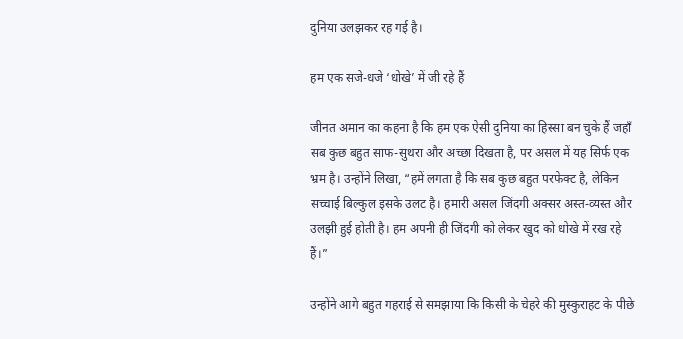दुनिया उलझकर रह गई है।

हम एक सजे-धजे ‘धोखे’ में जी रहे हैं

जीनत अमान का कहना है कि हम एक ऐसी दुनिया का हिस्सा बन चुके हैं जहाँ सब कुछ बहुत साफ-सुथरा और अच्छा दिखता है, पर असल में यह सिर्फ एक भ्रम है। उन्होंने लिखा, “हमें लगता है कि सब कुछ बहुत परफेक्ट है, लेकिन सच्चाई बिल्कुल इसके उलट है। हमारी असल जिंदगी अक्सर अस्त-व्यस्त और उलझी हुई होती है। हम अपनी ही जिंदगी को लेकर खुद को धोखे में रख रहे हैं।”

उन्होंने आगे बहुत गहराई से समझाया कि किसी के चेहरे की मुस्कुराहट के पीछे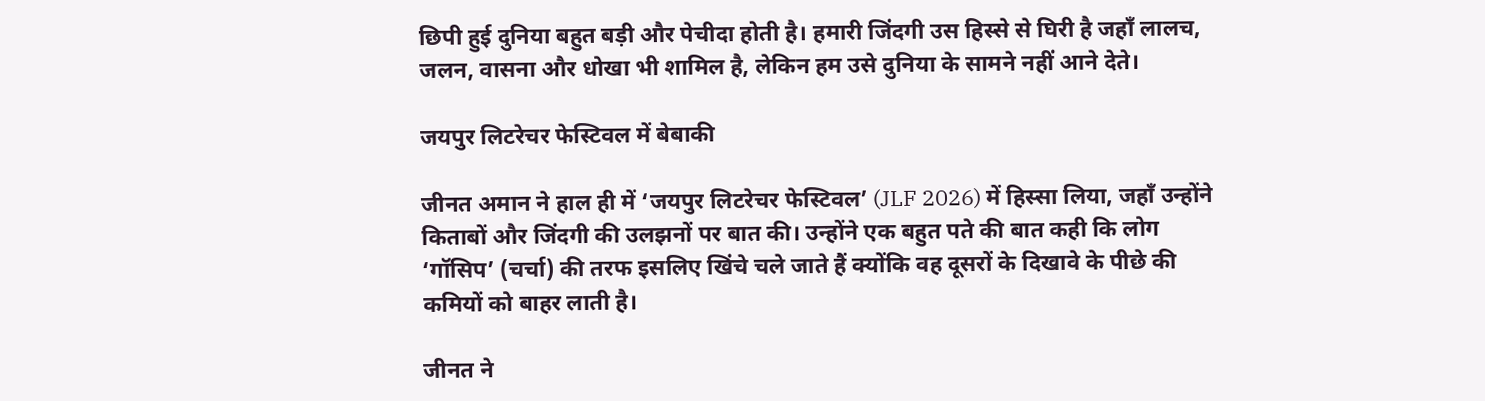छिपी हुई दुनिया बहुत बड़ी और पेचीदा होती है। हमारी जिंदगी उस हिस्से से घिरी है जहाँ लालच, जलन, वासना और धोखा भी शामिल है, लेकिन हम उसे दुनिया के सामने नहीं आने देते।

जयपुर लिटरेचर फेस्टिवल में बेबाकी

जीनत अमान ने हाल ही में ‘जयपुर लिटरेचर फेस्टिवल’ (JLF 2026) में हिस्सा लिया, जहाँ उन्होंने किताबों और जिंदगी की उलझनों पर बात की। उन्होंने एक बहुत पते की बात कही कि लोग ‘गॉसिप’ (चर्चा) की तरफ इसलिए खिंचे चले जाते हैं क्योंकि वह दूसरों के दिखावे के पीछे की कमियों को बाहर लाती है।

जीनत ने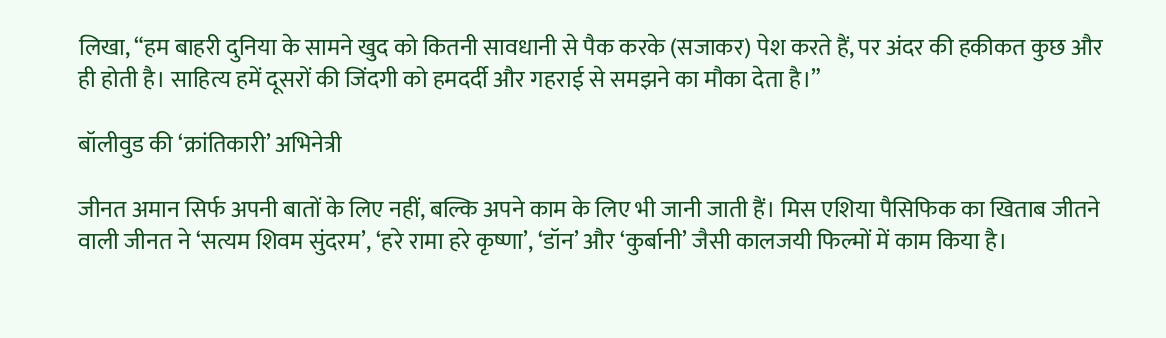लिखा, “हम बाहरी दुनिया के सामने खुद को कितनी सावधानी से पैक करके (सजाकर) पेश करते हैं, पर अंदर की हकीकत कुछ और ही होती है। साहित्य हमें दूसरों की जिंदगी को हमदर्दी और गहराई से समझने का मौका देता है।”

बॉलीवुड की ‘क्रांतिकारी’ अभिनेत्री

जीनत अमान सिर्फ अपनी बातों के लिए नहीं, बल्कि अपने काम के लिए भी जानी जाती हैं। मिस एशिया पैसिफिक का खिताब जीतने वाली जीनत ने ‘सत्यम शिवम सुंदरम’, ‘हरे रामा हरे कृष्णा’, ‘डॉन’ और ‘कुर्बानी’ जैसी कालजयी फिल्मों में काम किया है।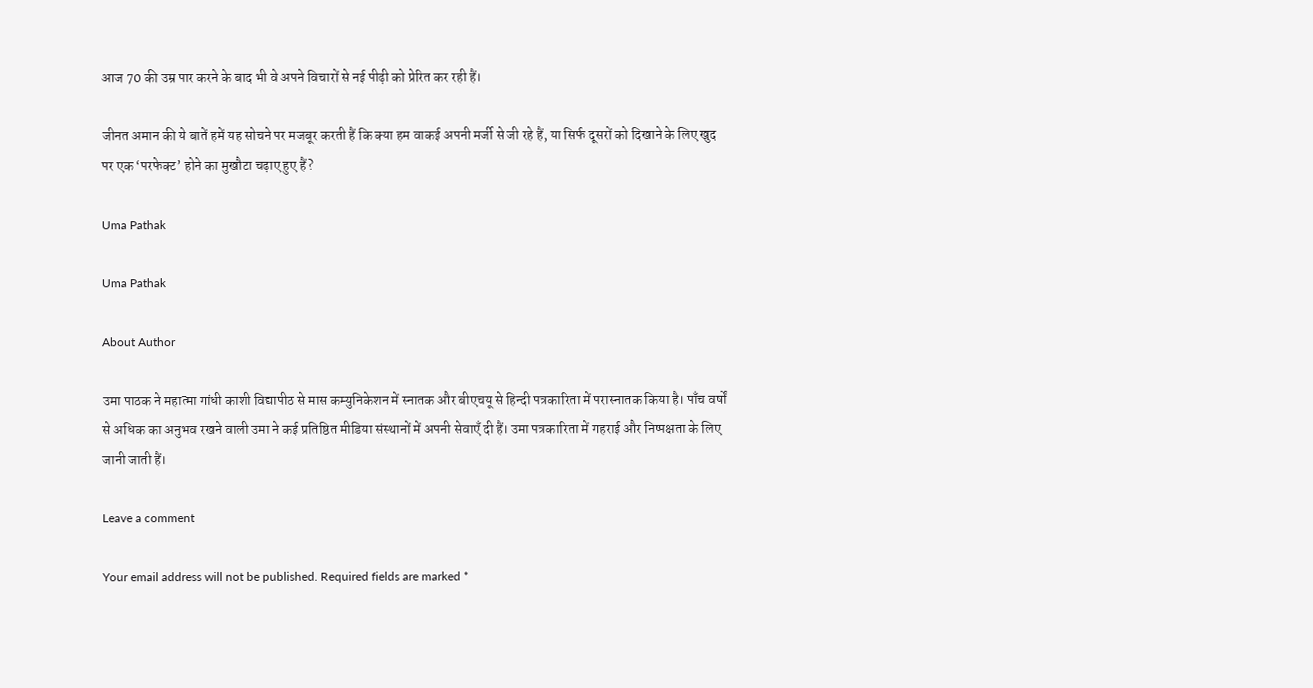आज 70 की उम्र पार करने के बाद भी वे अपने विचारों से नई पीढ़ी को प्रेरित कर रही हैं।

जीनत अमान की ये बातें हमें यह सोचने पर मजबूर करती हैं कि क्या हम वाकई अपनी मर्जी से जी रहे हैं, या सिर्फ दूसरों को दिखाने के लिए खुद पर एक ‘परफेक्ट’ होने का मुखौटा चढ़ाए हुए हैं?

Uma Pathak

Uma Pathak

About Author

उमा पाठक ने महात्मा गांधी काशी विद्यापीठ से मास कम्युनिकेशन में स्नातक और बीएचयू से हिन्दी पत्रकारिता में परास्नातक किया है। पाँच वर्षों से अधिक का अनुभव रखने वाली उमा ने कई प्रतिष्ठित मीडिया संस्थानों में अपनी सेवाएँ दी हैं। उमा पत्रकारिता में गहराई और निष्पक्षता के लिए जानी जाती हैं।

Leave a comment

Your email address will not be published. Required fields are marked *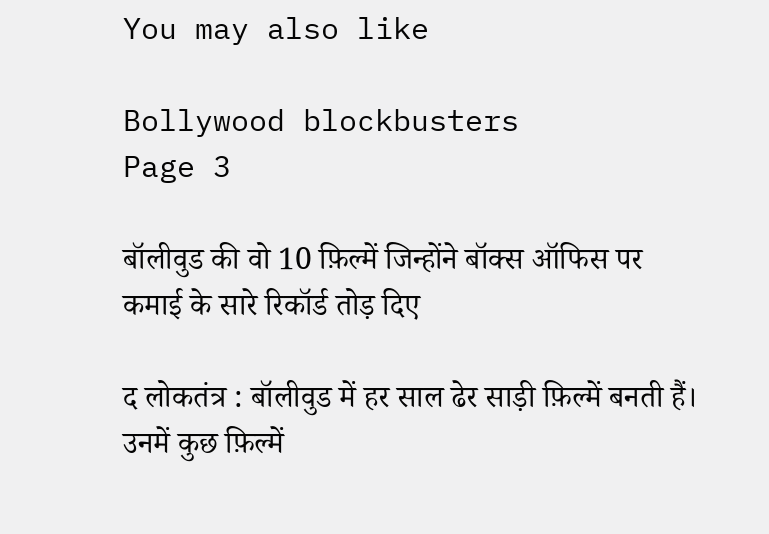You may also like

Bollywood blockbusters
Page 3

बॉलीवुड की वो 10 फ़िल्में जिन्होंने बॉक्स ऑफिस पर कमाई के सारे रिकॉर्ड तोड़ दिए

द लोकतंत्र : बॉलीवुड में हर साल ढेर साड़ी फ़िल्में बनती हैं। उनमें कुछ फ़िल्में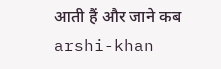आती हैं और जाने कब
arshi-khan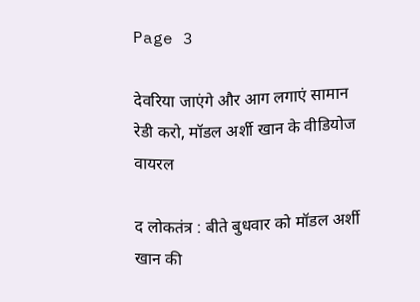Page 3

देवरिया जाएंगे और आग लगाएं सामान रेडी करो, मॉडल अर्शी खान के वीडियोज वायरल

द लोकतंत्र : बीते बुधवार को मॉडल अर्शी खान की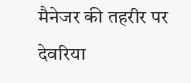मैनेजर की तहरीर पर देवरिया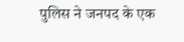पुलिस ने जनपद के एक